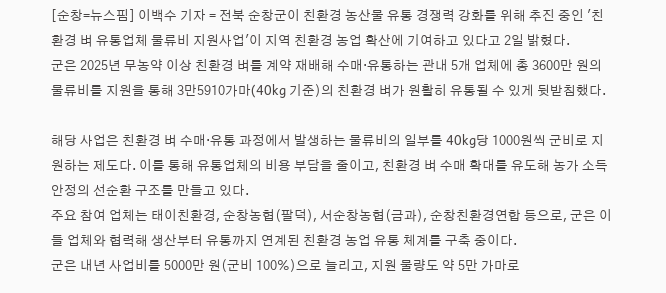[순창=뉴스핌] 이백수 기자 = 전북 순창군이 친환경 농산물 유통 경쟁력 강화를 위해 추진 중인 '친환경 벼 유통업체 물류비 지원사업'이 지역 친환경 농업 확산에 기여하고 있다고 2일 밝혔다.
군은 2025년 무농약 이상 친환경 벼를 계약 재배해 수매·유통하는 관내 5개 업체에 총 3600만 원의 물류비를 지원을 통해 3만5910가마(40kg 기준)의 친환경 벼가 원활히 유통될 수 있게 뒷받침했다.

해당 사업은 친환경 벼 수매·유통 과정에서 발생하는 물류비의 일부를 40kg당 1000원씩 군비로 지원하는 제도다. 이를 통해 유통업체의 비용 부담을 줄이고, 친환경 벼 수매 확대를 유도해 농가 소득 안정의 선순환 구조를 만들고 있다.
주요 참여 업체는 태이친환경, 순창농협(팔덕), 서순창농협(금과), 순창친환경연합 등으로, 군은 이들 업체와 협력해 생산부터 유통까지 연계된 친환경 농업 유통 체계를 구축 중이다.
군은 내년 사업비를 5000만 원(군비 100%)으로 늘리고, 지원 물량도 약 5만 가마로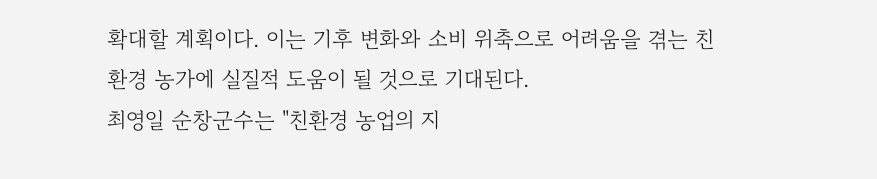확대할 계획이다. 이는 기후 변화와 소비 위축으로 어려움을 겪는 친환경 농가에 실질적 도움이 될 것으로 기대된다.
최영일 순창군수는 "친환경 농업의 지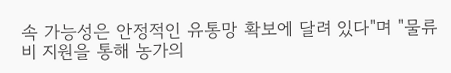속 가능성은 안정적인 유통망 확보에 달려 있다"며 "물류비 지원을 통해 농가의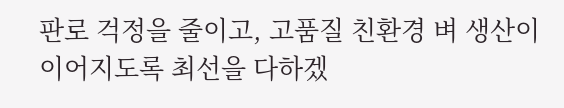판로 걱정을 줄이고, 고품질 친환경 벼 생산이 이어지도록 최선을 다하겠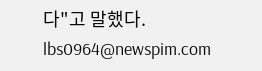다"고 말했다.
lbs0964@newspim.com